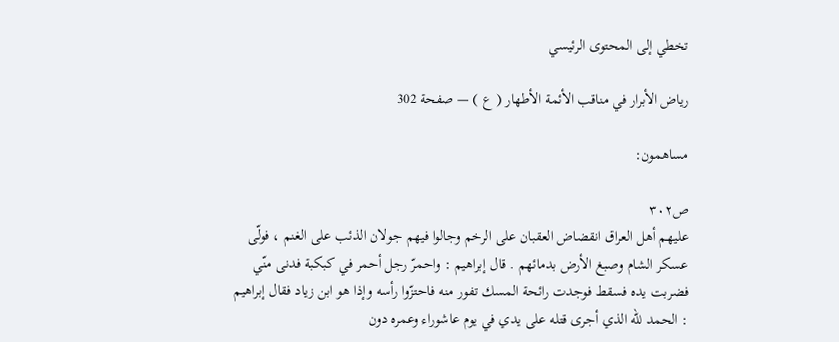تخطي إلى المحتوى الرئيسي

رياض الأبرار في مناقب الأئمة الأطهار ( ع ) — صفحة 302

مساهمون:

ص٣٠٢
عليهم أهل العراق انقضاض العقبان على الرخم وجالوا فيهم جولان الذئب على الغنم ، فولّى عسكر الشام وصبغ الأرض بدمائهم . قال إبراهيم : واحمرّ رجل أحمر في كبكبة فدنى منّي فضربت يده فسقط فوجدت رائحة المسك تفور منه فاحتزّوا رأسه وإذا هو ابن زياد فقال إبراهيم : الحمد للّه الذي أجرى قتله على يدي في يوم عاشوراء وعمره دون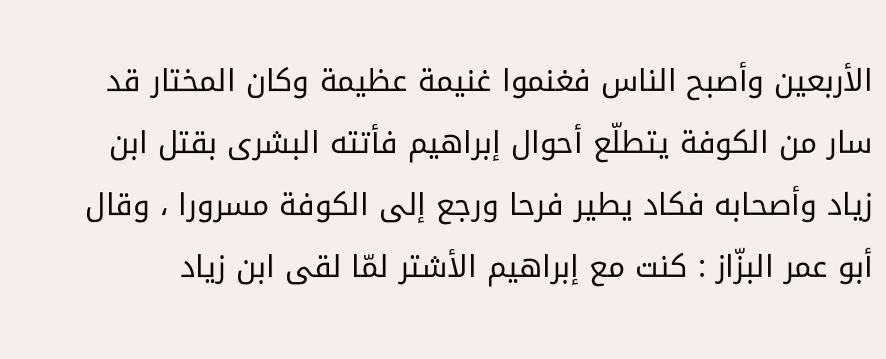الأربعين وأصبح الناس فغنموا غنيمة عظيمة وكان المختار قد سار من الكوفة يتطلّع أحوال إبراهيم فأتته البشرى بقتل ابن زياد وأصحابه فكاد يطير فرحا ورجع إلى الكوفة مسرورا ، وقال أبو عمر البزّاز : كنت مع إبراهيم الأشتر لمّا لقى ابن زياد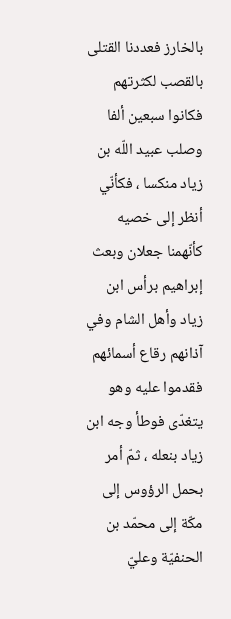بالخارز فعددنا القتلى بالقصب لكثرتهم فكانوا سبعين ألفا وصلب عبيد اللّه بن زياد منكسا ، فكأنّي أنظر إلى خصيه كأنّهمنا جعلان وبعث إبراهيم برأس ابن زياد وأهل الشام وفي آذانهم رقاع أسمائهم فقدموا عليه وهو يتغدّى فوطأ وجه ابن زياد بنعله ، ثمّ أمر بحمل الرؤوس إلى مكّة إلى محمّد بن الحنفيّة وعليّ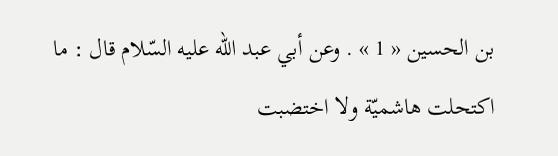بن الحسين « 1 » . وعن أبي عبد اللّه عليه السّلام قال : ما اكتحلت هاشميّة ولا اختضبت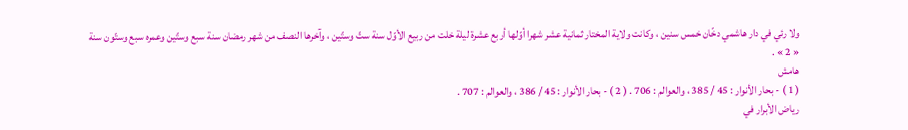ولا رئي في دار هاشمي دخّان خمس سنين ، وكانت ولاية المختار ثمانية عشر شهرا أوّلها أربع عشرة ليلة خلت من ربيع الأوّل سنة ستّ وستّين ، وآخرها النصف من شهر رمضان سنة سبع وستّين وعمره سبع وستّون سنة « 2 » .
هامش
( 1 ) - بحار الأنوار : 45 / 385 ، والعوالم : 706 . ( 2 ) - بحار الأنوار : 45 / 386 ، والعوالم : 707 .
رياض الأبرار في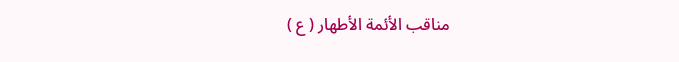مناقب الأئمة الأطهار ( ع )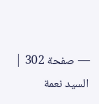— صفحة 302 | السيد نعمة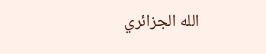الله الجزائري